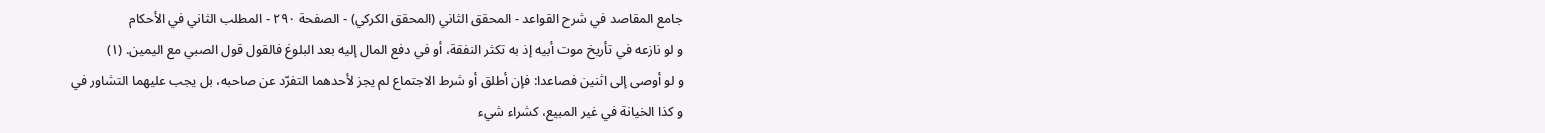جامع المقاصد في شرح القواعد - المحقق الثاني (المحقق الكركي) - الصفحة ٢٩٠ - المطلب الثاني في الأحكام
و لو نازعه في تأريخ موت أبيه إذ به تكثر النفقة، أو في دفع المال إليه بعد البلوغ فالقول قول الصبي مع اليمين. (١)
و لو أوصى إلى اثنين فصاعدا: فإن أطلق أو شرط الاجتماع لم يجز لأحدهما التفرّد عن صاحبه، بل يجب عليهما التشاور في
و كذا الخيانة في غير المبيع، كشراء شيء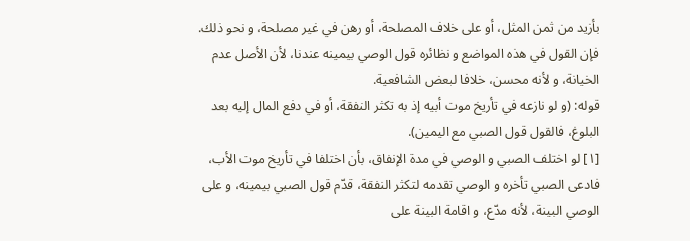بأزيد من ثمن المثل، أو على خلاف المصلحة، أو رهن في غير مصلحة، و نحو ذلك. فإن القول في هذه المواضع و نظائره قول الوصي بيمينه عندنا، لأن الأصل عدم الخيانة، و لأنه محسن، خلافا لبعض الشافعية.
قوله: (و لو نازعه في تأريخ موت أبيه إذ به تكثر النفقة، أو في دفع المال إليه بعد البلوغ، فالقول قول الصبي مع اليمين).
[١] لو اختلف الصبي و الوصي في مدة الإنفاق، بأن اختلفا في تأريخ موت الأب، فادعى الصبي تأخره و الوصي تقدمه لتكثر النفقة، قدّم قول الصبي بيمينه، و على الوصي البينة، لأنه مدّع، و اقامة البينة على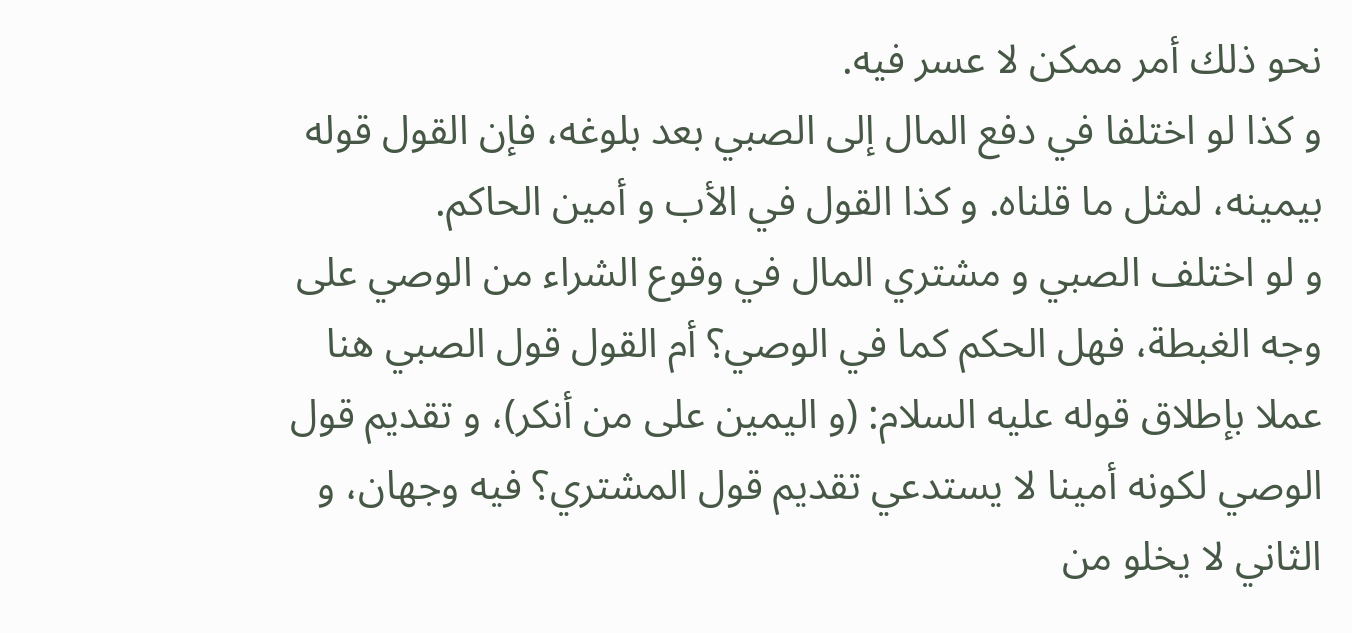نحو ذلك أمر ممكن لا عسر فيه.
و كذا لو اختلفا في دفع المال إلى الصبي بعد بلوغه، فإن القول قوله بيمينه، لمثل ما قلناه. و كذا القول في الأب و أمين الحاكم.
و لو اختلف الصبي و مشتري المال في وقوع الشراء من الوصي على وجه الغبطة، فهل الحكم كما في الوصي؟ أم القول قول الصبي هنا عملا بإطلاق قوله عليه السلام: (و اليمين على من أنكر)، و تقديم قول الوصي لكونه أمينا لا يستدعي تقديم قول المشتري؟ فيه وجهان، و الثاني لا يخلو من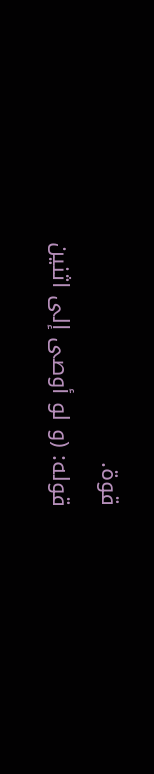قوة.
قوله: (و لو أوصى إلى اثنين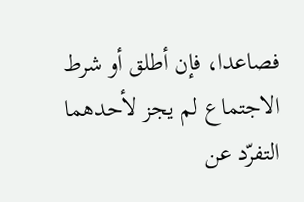فصاعدا، فإن أطلق أو شرط الاجتماع لم يجز لأحدهما التفرّد عن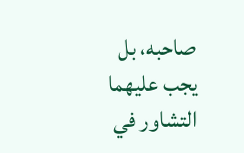صاحبه، بل يجب عليهما التشاور في